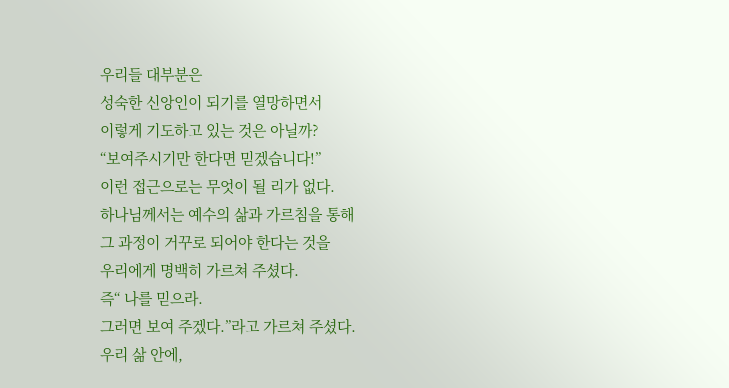우리들 대부분은
성숙한 신앙인이 되기를 열망하면서
이렇게 기도하고 있는 것은 아닐까?
“보여주시기만 한다면 믿겠습니다!”
이런 접근으로는 무엇이 될 리가 없다.
하나님께서는 예수의 삶과 가르침을 통해
그 과정이 거꾸로 되어야 한다는 것을
우리에게 명백히 가르쳐 주셨다.
즉“ 나를 믿으라.
그러면 보여 주겠다.”라고 가르쳐 주셨다.
우리 삶 안에,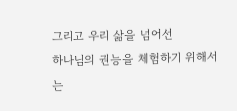그리고 우리 삶을 넘어선
하나님의 권능을 체험하기 위해서는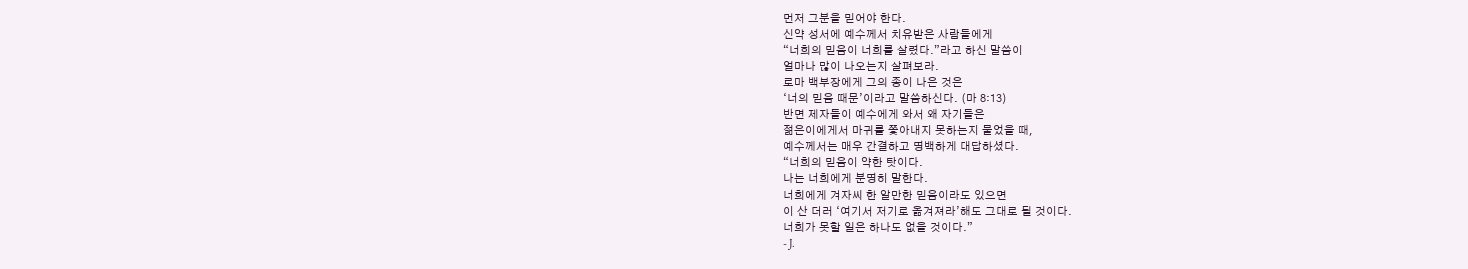먼저 그분을 믿어야 한다.
신약 성서에 예수께서 치유받은 사람들에게
“너희의 믿음이 너희를 살렸다.”라고 하신 말씀이
얼마나 많이 나오는지 살펴보라.
로마 백부장에게 그의 종이 나은 것은
‘너의 믿음 때문’이라고 말씀하신다. (마 8:13)
반면 제자들이 예수에게 와서 왜 자기들은
젊은이에게서 마귀를 쫓아내지 못하는지 물었을 때,
예수께서는 매우 간결하고 명백하게 대답하셨다.
“너희의 믿음이 약한 탓이다.
나는 너희에게 분명히 말한다.
너희에게 겨자씨 한 알만한 믿음이라도 있으면
이 산 더러 ‘여기서 저기로 옮겨져라’해도 그대로 될 것이다.
너희가 못할 일은 하나도 없을 것이다.”
- J.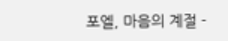포엘, 마음의 계절 -